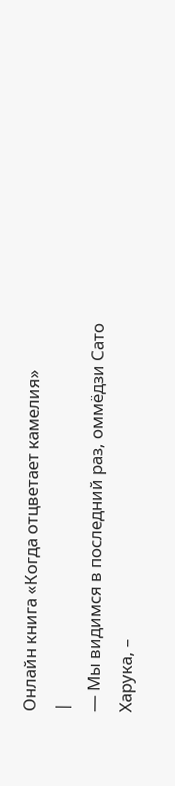Онлайн книга «Когда отцветает камелия»
|
— Мы видимся в последний раз, оммёдзи Сато Харука, –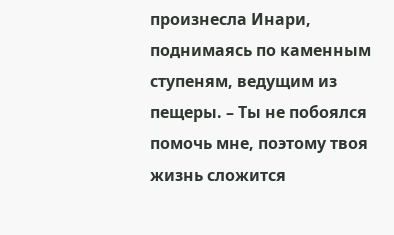произнесла Инари, поднимаясь по каменным ступеням, ведущим из пещеры. – Ты не побоялся помочь мне, поэтому твоя жизнь сложится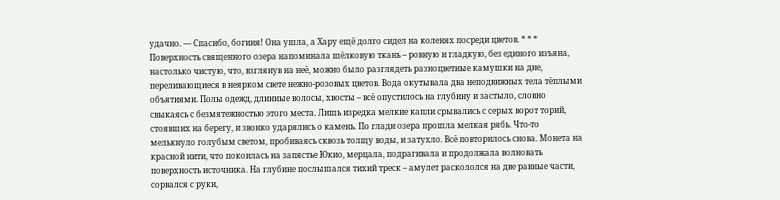удачно. — Спасибо, богиня! Она ушла, а Хару ещё долго сидел на коленях посреди цветов. * * * Поверхность священного озера напоминала шёлковую ткань – ровную и гладкую, без единого изъяна, настолько чистую, что, взглянув на неё, можно было разглядеть разноцветные камушки на дне, переливающиеся в неярком свете нежно-розовых цветов. Вода окутывала два неподвижных тела тёплыми объятиями. Полы одежд, длинные волосы, хвосты – всё опустилось на глубину и застыло, словно свыкаясь с безмятежностью этого места. Лишь изредка мелкие капли срывались с серых ворот торий, стоявших на берегу, и звонко ударялись о камень. По глади озера прошла мелкая рябь. Что-то мелькнуло голубым светом, пробиваясь сквозь толщу воды, и затухло. Всё повторилось снова. Монета на красной нити, что покоилась на запястье Юкио, мерцала, подрагивала и продолжала волновать поверхность источника. На глубине послышался тихий треск – амулет раскололся на две равные части, сорвался с руки,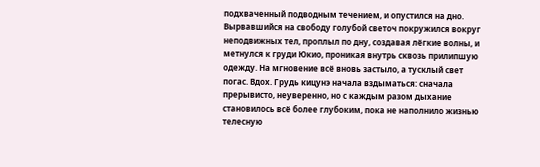подхваченный подводным течением, и опустился на дно. Вырвавшийся на свободу голубой светоч покружился вокруг неподвижных тел, проплыл по дну, создавая лёгкие волны, и метнулся к груди Юкио, проникая внутрь сквозь прилипшую одежду. На мгновение всё вновь застыло, а тусклый свет погас. Вдох. Грудь кицунэ начала вздыматься: сначала прерывисто, неуверенно, но с каждым разом дыхание становилось всё более глубоким, пока не наполнило жизнью телесную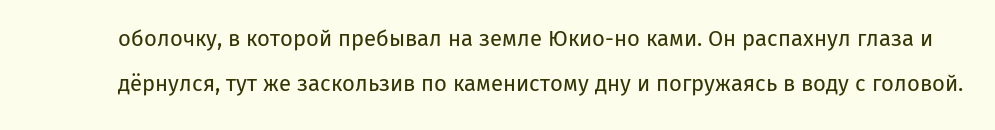оболочку, в которой пребывал на земле Юкио-но ками. Он распахнул глаза и дёрнулся, тут же заскользив по каменистому дну и погружаясь в воду с головой.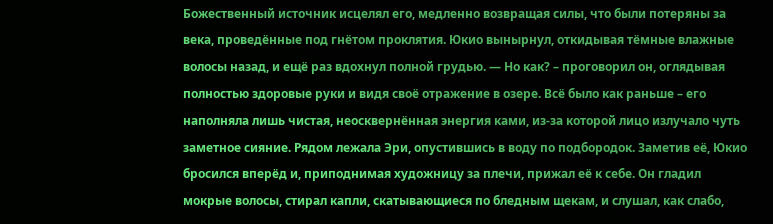Божественный источник исцелял его, медленно возвращая силы, что были потеряны за века, проведённые под гнётом проклятия. Юкио вынырнул, откидывая тёмные влажные волосы назад, и ещё раз вдохнул полной грудью. — Но как? – проговорил он, оглядывая полностью здоровые руки и видя своё отражение в озере. Всё было как раньше – его наполняла лишь чистая, неосквернённая энергия ками, из-за которой лицо излучало чуть заметное сияние. Рядом лежала Эри, опустившись в воду по подбородок. Заметив её, Юкио бросился вперёд и, приподнимая художницу за плечи, прижал её к себе. Он гладил мокрые волосы, стирал капли, скатывающиеся по бледным щекам, и слушал, как слабо,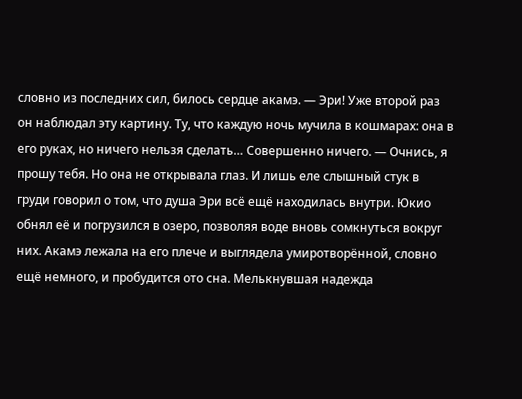словно из последних сил, билось сердце акамэ. — Эри! Уже второй раз он наблюдал эту картину. Ту, что каждую ночь мучила в кошмарах: она в его руках, но ничего нельзя сделать… Совершенно ничего. — Очнись, я прошу тебя. Но она не открывала глаз. И лишь еле слышный стук в груди говорил о том, что душа Эри всё ещё находилась внутри. Юкио обнял её и погрузился в озеро, позволяя воде вновь сомкнуться вокруг них. Акамэ лежала на его плече и выглядела умиротворённой, словно ещё немного, и пробудится ото сна. Мелькнувшая надежда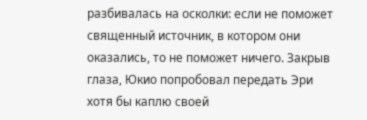разбивалась на осколки: если не поможет священный источник, в котором они оказались, то не поможет ничего. Закрыв глаза, Юкио попробовал передать Эри хотя бы каплю своей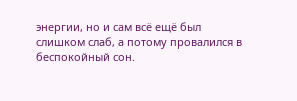энергии, но и сам всё ещё был слишком слаб, а потому провалился в беспокойный сон.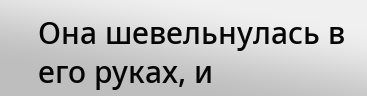Она шевельнулась в его руках, и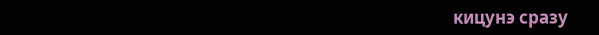кицунэ сразу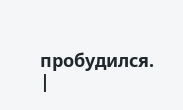пробудился. |